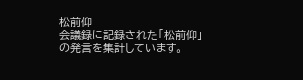松前仰
会議録に記録された「松前仰」の発言を集計しています。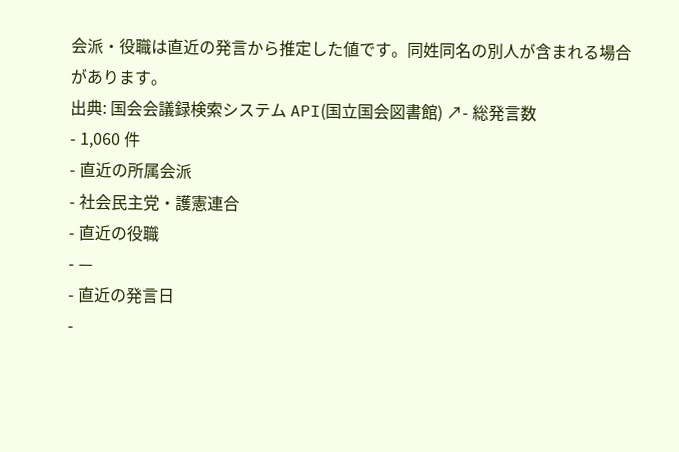会派・役職は直近の発言から推定した値です。同姓同名の別人が含まれる場合があります。
出典: 国会会議録検索システム API(国立国会図書館) ↗- 総発言数
- 1,060 件
- 直近の所属会派
- 社会民主党・護憲連合
- 直近の役職
- —
- 直近の発言日
-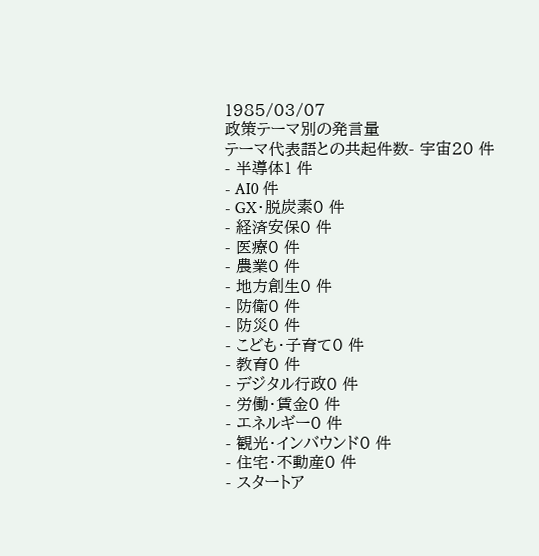1985/03/07
政策テーマ別の発言量
テーマ代表語との共起件数- 宇宙20 件
- 半導体1 件
- AI0 件
- GX・脱炭素0 件
- 経済安保0 件
- 医療0 件
- 農業0 件
- 地方創生0 件
- 防衛0 件
- 防災0 件
- こども・子育て0 件
- 教育0 件
- デジタル行政0 件
- 労働・賃金0 件
- エネルギー0 件
- 観光・インバウンド0 件
- 住宅・不動産0 件
- スタートア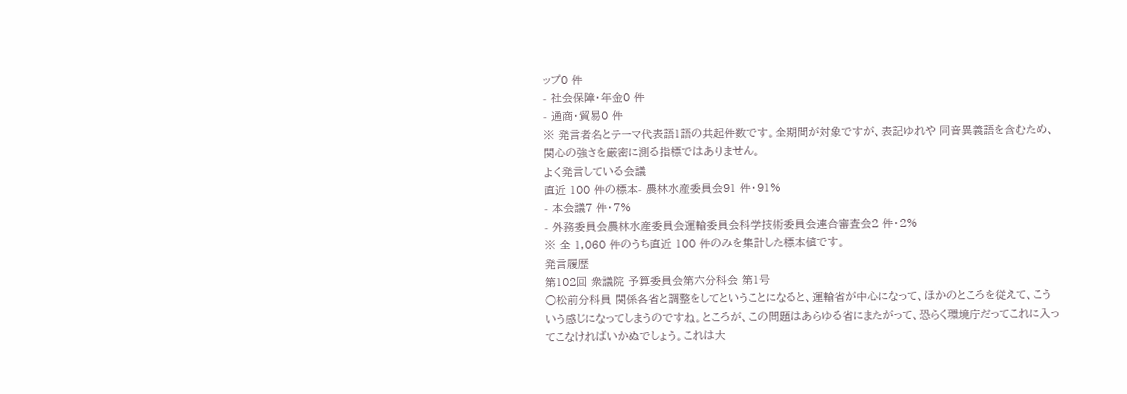ップ0 件
- 社会保障・年金0 件
- 通商・貿易0 件
※ 発言者名とテーマ代表語1語の共起件数です。全期間が対象ですが、表記ゆれや 同音異義語を含むため、関心の強さを厳密に測る指標ではありません。
よく発言している会議
直近 100 件の標本- 農林水産委員会91 件・91%
- 本会議7 件・7%
- 外務委員会農林水産委員会運輸委員会科学技術委員会連合審査会2 件・2%
※ 全 1,060 件のうち直近 100 件のみを集計した標本値です。
発言履歴
第102回 衆議院 予算委員会第六分科会 第1号
○松前分科員 関係各省と調整をしてということになると、運輸省が中心になって、ほかのところを従えて、こういう感じになってしまうのですね。ところが、この問題はあらゆる省にまたがって、恐らく環境庁だってこれに入ってこなければいかぬでしょう。これは大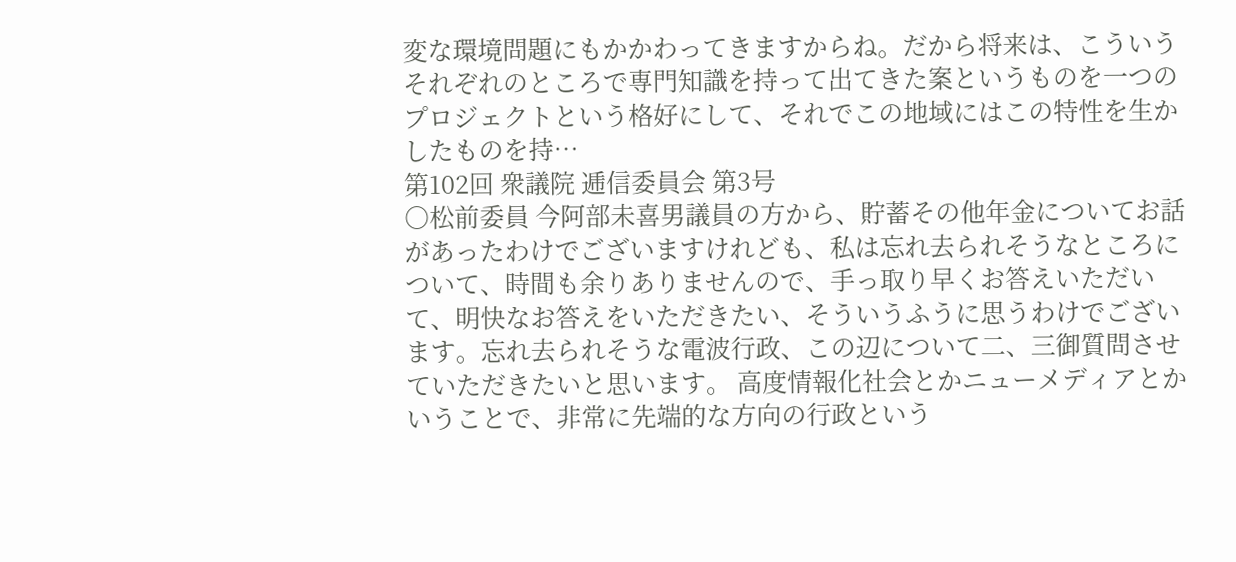変な環境問題にもかかわってきますからね。だから将来は、こういうそれぞれのところで専門知識を持って出てきた案というものを一つのプロジェクトという格好にして、それでこの地域にはこの特性を生かしたものを持…
第102回 衆議院 逓信委員会 第3号
○松前委員 今阿部未喜男議員の方から、貯蓄その他年金についてお話があったわけでございますけれども、私は忘れ去られそうなところについて、時間も余りありませんので、手っ取り早くお答えいただいて、明快なお答えをいただきたい、そういうふうに思うわけでございます。忘れ去られそうな電波行政、この辺について二、三御質問させていただきたいと思います。 高度情報化社会とかニューメディアとかいうことで、非常に先端的な方向の行政という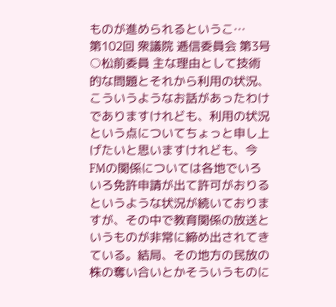ものが進められるというこ…
第102回 衆議院 逓信委員会 第3号
○松前委員 主な理由として技術的な問題とそれから利用の状況、こういうようなお話があったわけでありますけれども、利用の状況という点についてちょっと申し上げたいと思いますけれども、今FMの関係については各地でいろいろ免許申請が出て許可がおりるというような状況が続いておりますが、その中で教育関係の放送というものが非常に締め出されてきている。結局、その地方の民放の株の奪い合いとかそういうものに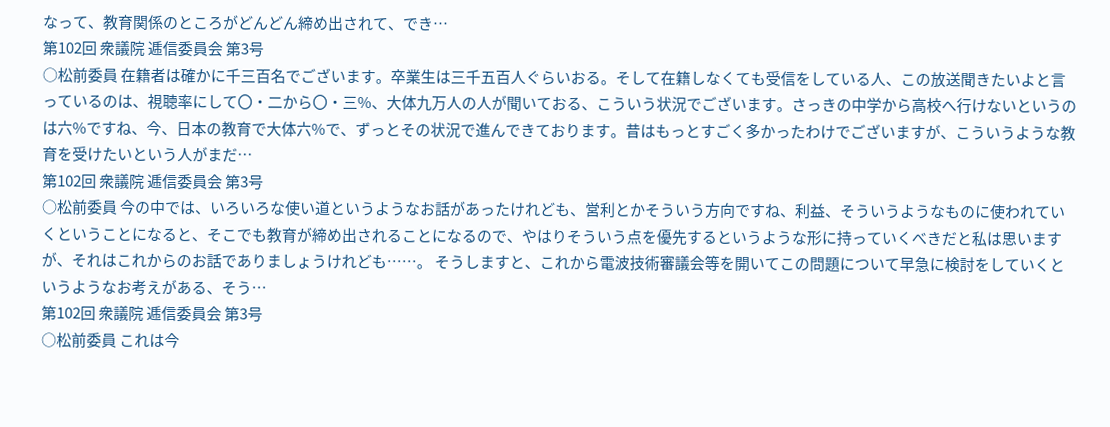なって、教育関係のところがどんどん締め出されて、でき…
第102回 衆議院 逓信委員会 第3号
○松前委員 在籍者は確かに千三百名でございます。卒業生は三千五百人ぐらいおる。そして在籍しなくても受信をしている人、この放送聞きたいよと言っているのは、視聴率にして〇・二から〇・三%、大体九万人の人が聞いておる、こういう状況でございます。さっきの中学から高校へ行けないというのは六%ですね、今、日本の教育で大体六%で、ずっとその状況で進んできております。昔はもっとすごく多かったわけでございますが、こういうような教育を受けたいという人がまだ…
第102回 衆議院 逓信委員会 第3号
○松前委員 今の中では、いろいろな使い道というようなお話があったけれども、営利とかそういう方向ですね、利益、そういうようなものに使われていくということになると、そこでも教育が締め出されることになるので、やはりそういう点を優先するというような形に持っていくべきだと私は思いますが、それはこれからのお話でありましょうけれども……。 そうしますと、これから電波技術審議会等を開いてこの問題について早急に検討をしていくというようなお考えがある、そう…
第102回 衆議院 逓信委員会 第3号
○松前委員 これは今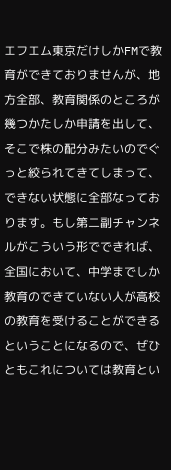エフエム東京だけしかFMで教育ができておりませんが、地方全部、教育関係のところが幾つかたしか申請を出して、そこで株の配分みたいのでぐっと絞られてきてしまって、できない状態に全部なっております。もし第二副チャンネルがこういう形でできれば、全国において、中学までしか教育のできていない人が高校の教育を受けることができるということになるので、ぜひともこれについては教育とい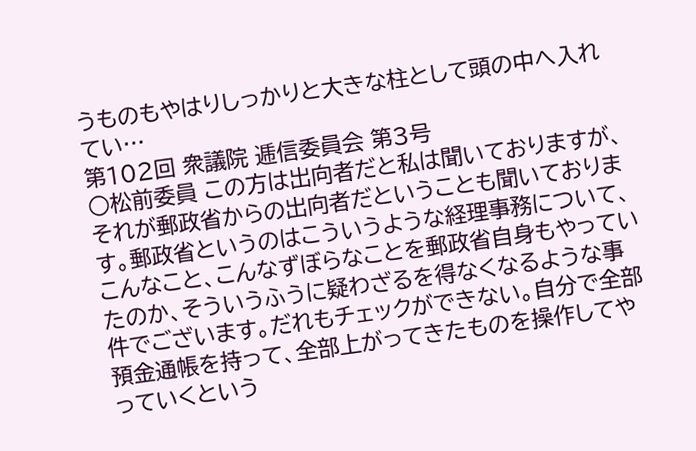うものもやはりしっかりと大きな柱として頭の中へ入れてい…
第102回 衆議院 逓信委員会 第3号
○松前委員 この方は出向者だと私は聞いておりますが、それが郵政省からの出向者だということも聞いております。郵政省というのはこういうような経理事務について、こんなこと、こんなずぼらなことを郵政省自身もやっていたのか、そういうふうに疑わざるを得なくなるような事件でございます。だれもチェックができない。自分で全部預金通帳を持って、全部上がってきたものを操作してやっていくという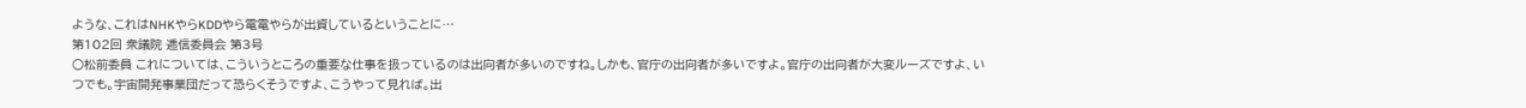ような、これはNHKやらKDDやら電電やらが出資しているということに…
第102回 衆議院 逓信委員会 第3号
○松前委員 これについては、こういうところの重要な仕事を扱っているのは出向者が多いのですね。しかも、官庁の出向者が多いですよ。官庁の出向者が大変ルーズですよ、いつでも。宇宙開発事業団だって恐らくそうですよ、こうやって見れば。出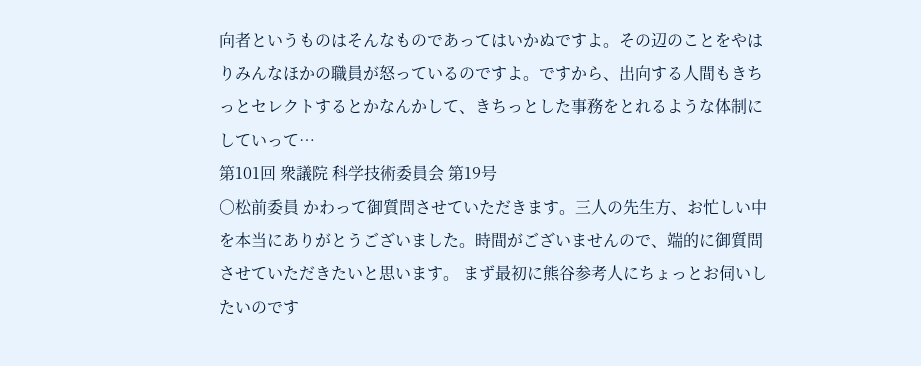向者というものはそんなものであってはいかぬですよ。その辺のことをやはりみんなほかの職員が怒っているのですよ。ですから、出向する人間もきちっとセレクトするとかなんかして、きちっとした事務をとれるような体制にしていって…
第101回 衆議院 科学技術委員会 第19号
○松前委員 かわって御質問させていただきます。三人の先生方、お忙しい中を本当にありがとうございました。時間がございませんので、端的に御質問させていただきたいと思います。 まず最初に熊谷参考人にちょっとお伺いしたいのです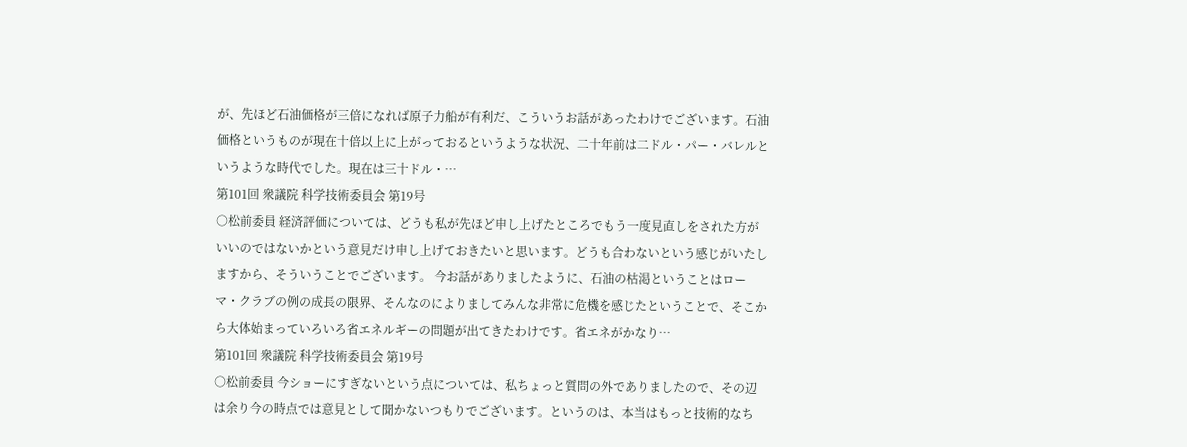が、先ほど石油価格が三倍になれば原子力船が有利だ、こういうお話があったわけでございます。石油価格というものが現在十倍以上に上がっておるというような状況、二十年前は二ドル・パー・バレルというような時代でした。現在は三十ドル・…
第101回 衆議院 科学技術委員会 第19号
○松前委員 経済評価については、どうも私が先ほど申し上げたところでもう一度見直しをされた方がいいのではないかという意見だけ申し上げておきたいと思います。どうも合わないという感じがいたしますから、そういうことでございます。 今お話がありましたように、石油の枯渇ということはローマ・クラブの例の成長の限界、そんなのによりましてみんな非常に危機を感じたということで、そこから大体始まっていろいろ省エネルギーの問題が出てきたわけです。省エネがかなり…
第101回 衆議院 科学技術委員会 第19号
○松前委員 今ショーにすぎないという点については、私ちょっと質問の外でありましたので、その辺は余り今の時点では意見として聞かないつもりでございます。というのは、本当はもっと技術的なち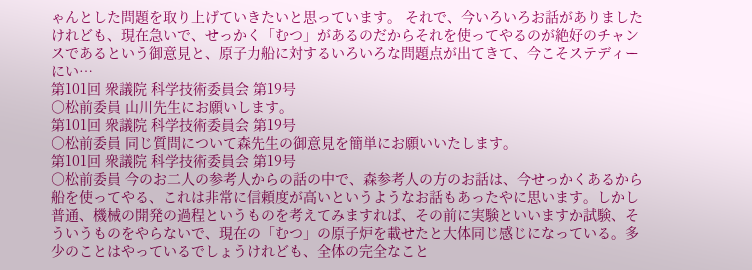ゃんとした問題を取り上げていきたいと思っています。 それで、今いろいろお話がありましたけれども、現在急いで、せっかく「むつ」があるのだからそれを使ってやるのが絶好のチャンスであるという御意見と、原子力船に対するいろいろな問題点が出てきて、今こそステディーにい…
第101回 衆議院 科学技術委員会 第19号
○松前委員 山川先生にお願いします。
第101回 衆議院 科学技術委員会 第19号
○松前委員 同じ質問について森先生の御意見を簡単にお願いいたします。
第101回 衆議院 科学技術委員会 第19号
○松前委員 今のお二人の参考人からの話の中で、森参考人の方のお話は、今せっかくあるから船を使ってやる、これは非常に信頼度が高いというようなお話もあったやに思います。しかし普通、機械の開発の過程というものを考えてみますれば、その前に実験といいますか試験、そういうものをやらないで、現在の「むつ」の原子炉を載せたと大体同じ感じになっている。多少のことはやっているでしょうけれども、全体の完全なこと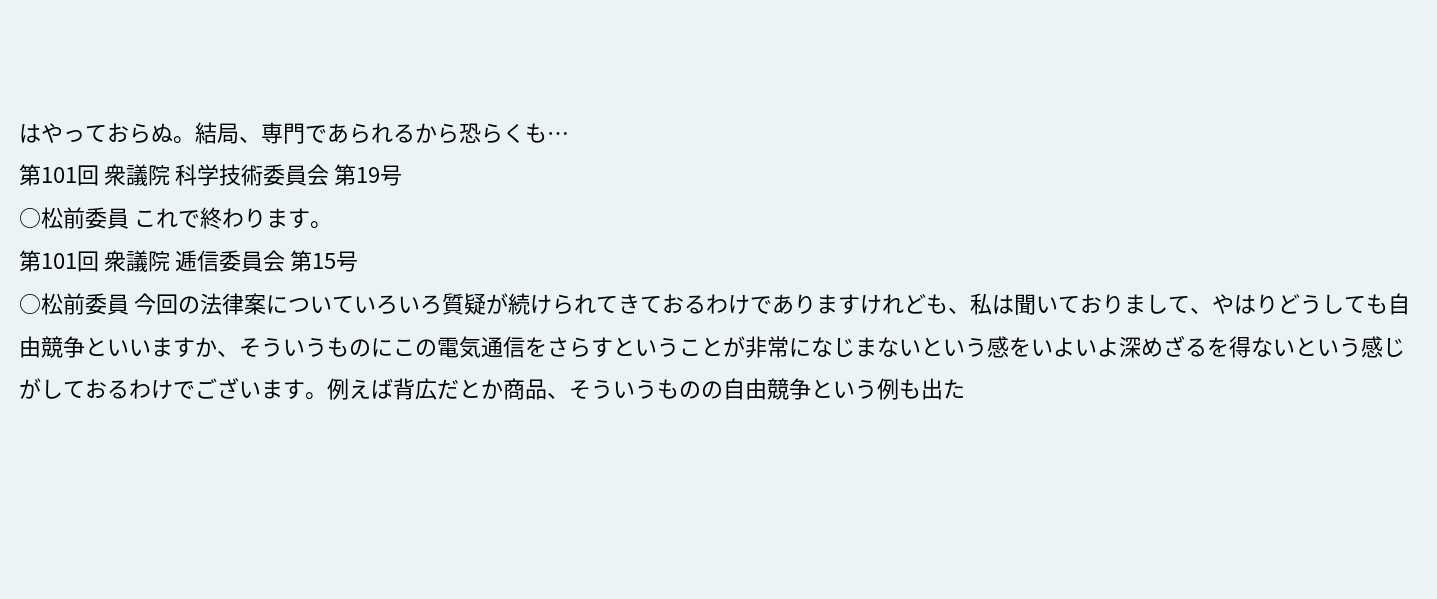はやっておらぬ。結局、専門であられるから恐らくも…
第101回 衆議院 科学技術委員会 第19号
○松前委員 これで終わります。
第101回 衆議院 逓信委員会 第15号
○松前委員 今回の法律案についていろいろ質疑が続けられてきておるわけでありますけれども、私は聞いておりまして、やはりどうしても自由競争といいますか、そういうものにこの電気通信をさらすということが非常になじまないという感をいよいよ深めざるを得ないという感じがしておるわけでございます。例えば背広だとか商品、そういうものの自由競争という例も出た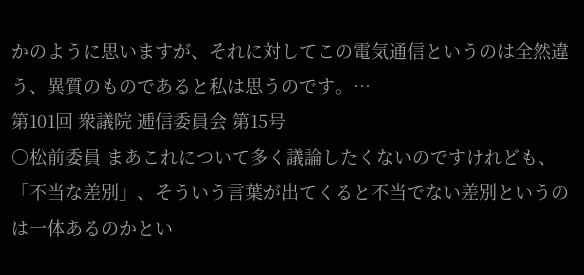かのように思いますが、それに対してこの電気通信というのは全然違う、異質のものであると私は思うのです。…
第101回 衆議院 逓信委員会 第15号
○松前委員 まあこれについて多く議論したくないのですけれども、「不当な差別」、そういう言葉が出てくると不当でない差別というのは一体あるのかとい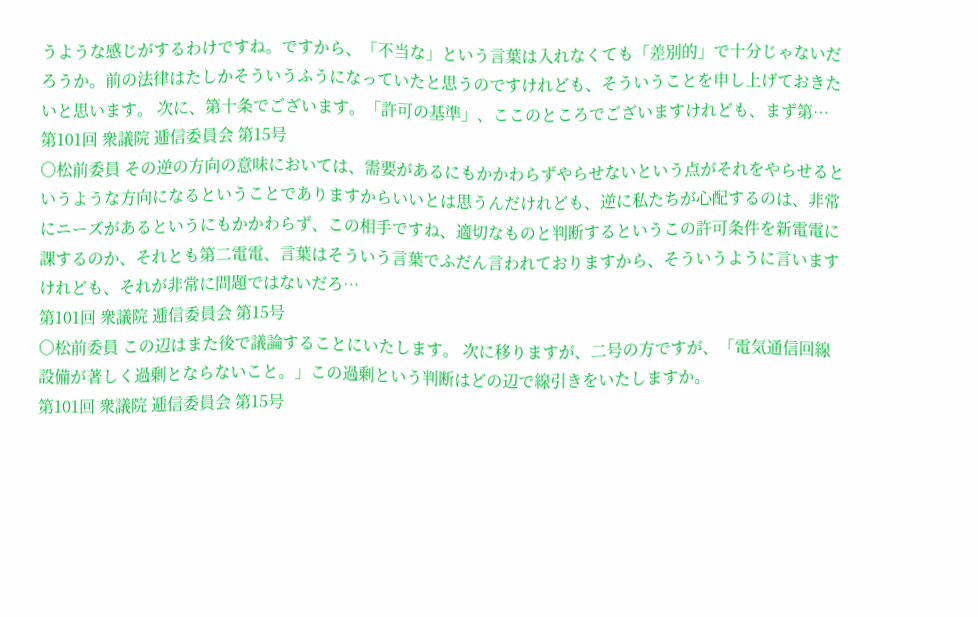うような感じがするわけですね。ですから、「不当な」という言葉は入れなくても「差別的」で十分じゃないだろうか。前の法律はたしかそういうふうになっていたと思うのですけれども、そういうことを申し上げておきたいと思います。 次に、第十条でございます。「許可の基準」、ここのところでございますけれども、まず第…
第101回 衆議院 逓信委員会 第15号
○松前委員 その逆の方向の意味においては、需要があるにもかかわらずやらせないという点がそれをやらせるというような方向になるということでありますからいいとは思うんだけれども、逆に私たちが心配するのは、非常にニーズがあるというにもかかわらず、この相手ですね、適切なものと判断するというこの許可条件を新電電に課するのか、それとも第二電電、言葉はそういう言葉でふだん言われておりますから、そういうように言いますけれども、それが非常に問題ではないだろ…
第101回 衆議院 逓信委員会 第15号
○松前委員 この辺はまた後で議論することにいたします。 次に移りますが、二号の方ですが、「電気通信回線設備が著しく過剰とならないこと。」この過剰という判断はどの辺で線引きをいたしますか。
第101回 衆議院 逓信委員会 第15号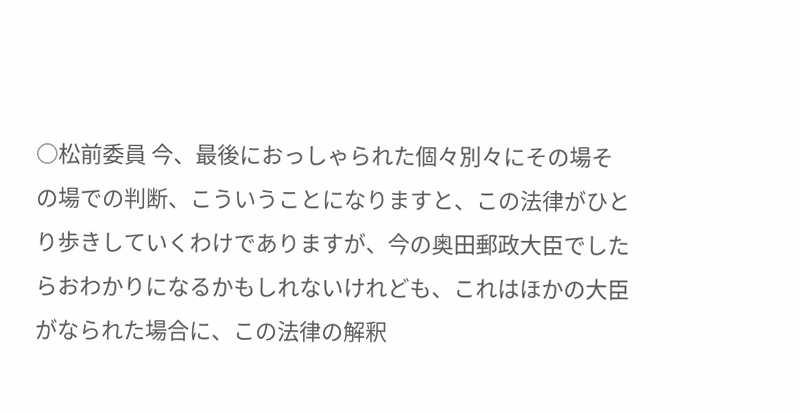○松前委員 今、最後におっしゃられた個々別々にその場その場での判断、こういうことになりますと、この法律がひとり歩きしていくわけでありますが、今の奥田郵政大臣でしたらおわかりになるかもしれないけれども、これはほかの大臣がなられた場合に、この法律の解釈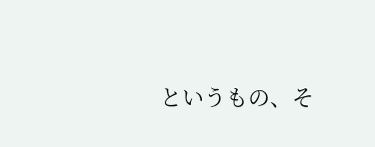というもの、そ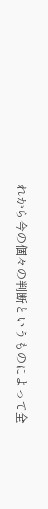れから今の個々の判断というものによって全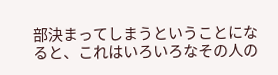部決まってしまうということになると、これはいろいろなその人の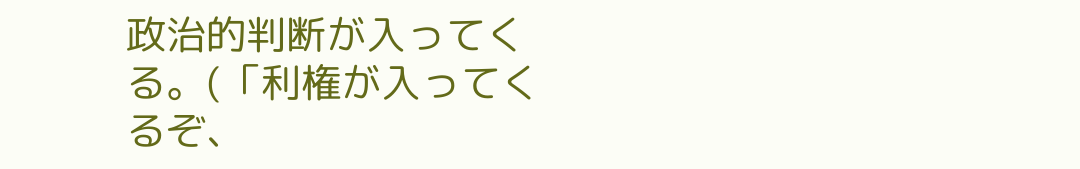政治的判断が入ってくる。(「利権が入ってくるぞ、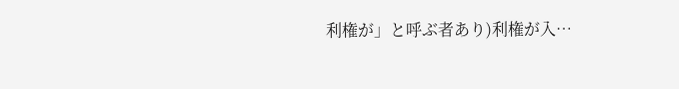利権が」と呼ぶ者あり)利権が入…